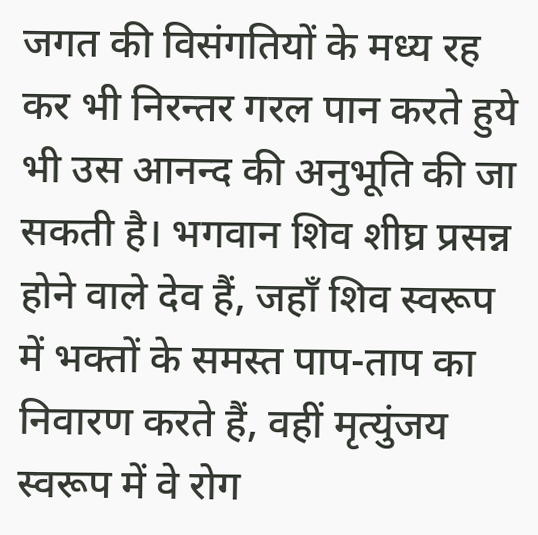जगत की विसंगतियों के मध्य रह कर भी निरन्तर गरल पान करते हुये भी उस आनन्द की अनुभूति की जा सकती है। भगवान शिव शीघ्र प्रसन्न होने वाले देव हैं, जहाँ शिव स्वरूप में भक्तों के समस्त पाप-ताप का निवारण करते हैं, वहीं मृत्युंजय स्वरूप में वे रोग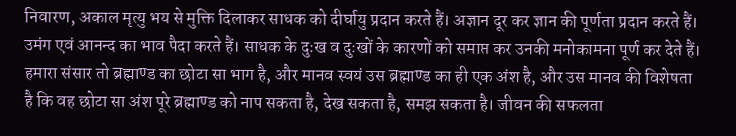निवारण, अकाल मृत्यु भय से मुक्ति दिलाकर साधक को दीर्घायु प्रदान करते हैं। अज्ञान दूर कर ज्ञान की पूर्णता प्रदान करते हैं। उमंग एवं आनन्द का भाव पैदा करते हैं। साधक के दुःख व दुःखों के कारणों को समाप्त कर उनकी मनोकामना पूर्ण कर देते हैं। हमारा संसार तो ब्रह्माण्ड का छोटा सा भाग है, और मानव स्वयं उस ब्रह्माण्ड का ही एक अंश है, और उस मानव की विशेषता है कि वह छोटा सा अंश पूरे ब्रह्माण्ड को नाप सकता है, देख सकता है, समझ सकता है। जीवन की सफलता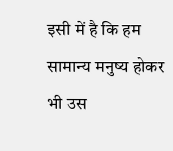इसी में है कि हम सामान्य मनुष्य होकर भी उस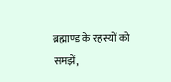ब्रह्माण्ड के रहस्यों को समझें,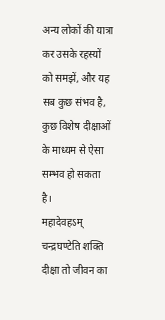अन्य लोकों की यात्रा कर उसके रहस्यों को समझें, और यह सब कुछ संभव है, कुछ विशेष दीक्षाओं के माध्यम से ऐसा सम्भव हो सकता है।
महादेवहऽम् चन्द्रघण्टेति शक्ति दीक्षा तो जीवन का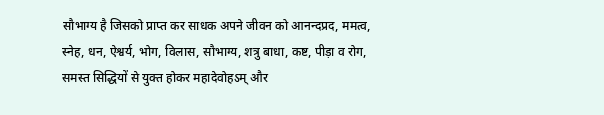सौभाग्य है जिसको प्राप्त कर साधक अपने जीवन को आनन्दप्रद, ममत्व, स्नेह, धन, ऐश्वर्य, भोग, विलास, सौभाग्य, शत्रु बाधा, कष्ट, पीड़ा व रोग, समस्त सिद्धियों से युक्त होकर महादेवोहऽम् और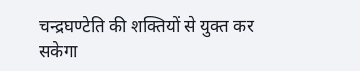चन्द्रघण्टेति की शक्तियों से युक्त कर सकेगा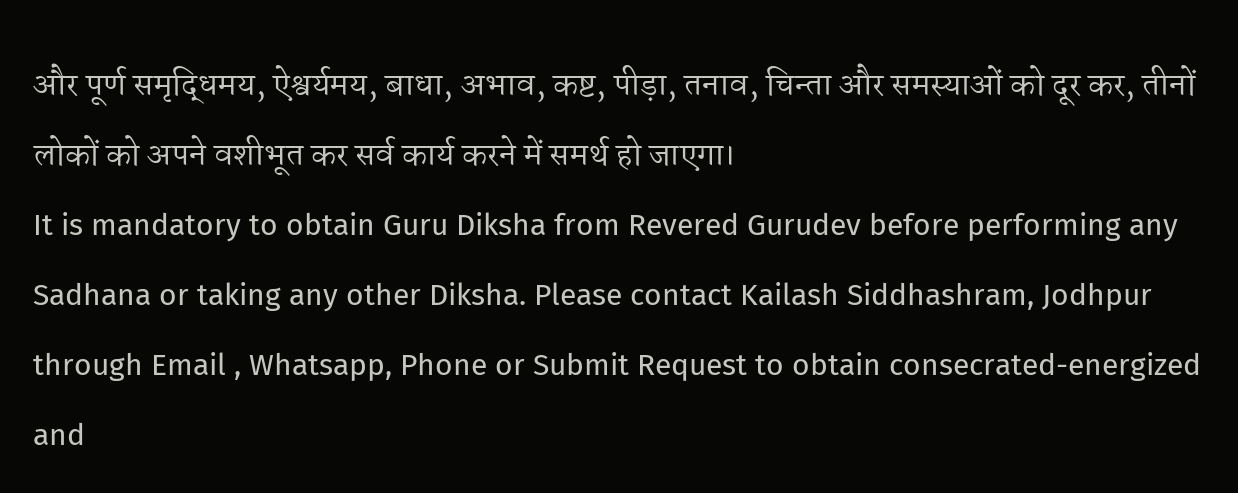और पूर्ण समृद्धिमय, ऐश्वर्यमय, बाधा, अभाव, कष्ट, पीड़ा, तनाव, चिन्ता और समस्याओं को दूर कर, तीनों लोकों को अपने वशीभूत कर सर्व कार्य करने में समर्थ हो जाएगा।
It is mandatory to obtain Guru Diksha from Revered Gurudev before performing any Sadhana or taking any other Diksha. Please contact Kailash Siddhashram, Jodhpur through Email , Whatsapp, Phone or Submit Request to obtain consecrated-energized and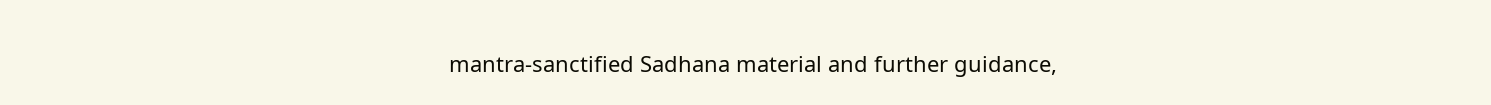mantra-sanctified Sadhana material and further guidance,